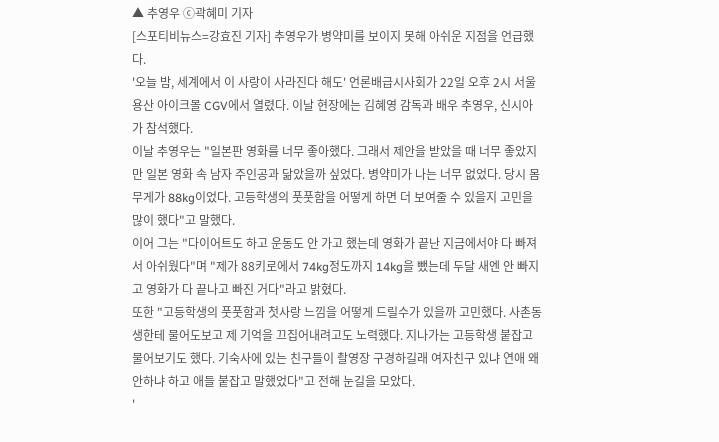▲ 추영우 ⓒ곽혜미 기자
[스포티비뉴스=강효진 기자] 추영우가 병약미를 보이지 못해 아쉬운 지점을 언급했다.
'오늘 밤, 세계에서 이 사랑이 사라진다 해도' 언론배급시사회가 22일 오후 2시 서울 용산 아이크몰 CGV에서 열렸다. 이날 현장에는 김혜영 감독과 배우 추영우, 신시아가 참석했다.
이날 추영우는 "일본판 영화를 너무 좋아했다. 그래서 제안을 받았을 때 너무 좋았지만 일본 영화 속 남자 주인공과 닮았을까 싶었다. 병약미가 나는 너무 없었다. 당시 몸무게가 88kg이었다. 고등학생의 풋풋함을 어떻게 하면 더 보여줄 수 있을지 고민을 많이 했다"고 말했다.
이어 그는 "다이어트도 하고 운동도 안 가고 했는데 영화가 끝난 지금에서야 다 빠져서 아쉬웠다"며 "제가 88키로에서 74kg정도까지 14kg을 뺐는데 두달 새엔 안 빠지고 영화가 다 끝나고 빠진 거다"라고 밝혔다.
또한 "고등학생의 풋풋함과 첫사랑 느낌을 어떻게 드릴수가 있을까 고민했다. 사촌동생한테 물어도보고 제 기억을 끄집어내려고도 노력했다. 지나가는 고등학생 붙잡고 물어보기도 했다. 기숙사에 있는 친구들이 촬영장 구경하길래 여자친구 있냐 연애 왜 안하냐 하고 애들 붙잡고 말했었다"고 전해 눈길을 모았다.
'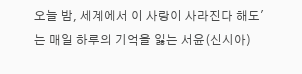오늘 밤, 세계에서 이 사랑이 사라진다 해도'는 매일 하루의 기억을 잃는 서윤(신시아)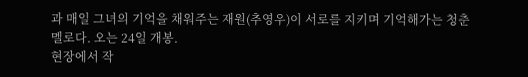과 매일 그녀의 기억을 채워주는 재원(추영우)이 서로를 지키며 기억해가는 청춘 멜로다. 오는 24일 개봉.
현장에서 작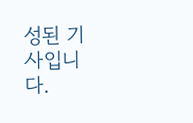성된 기사입니다.